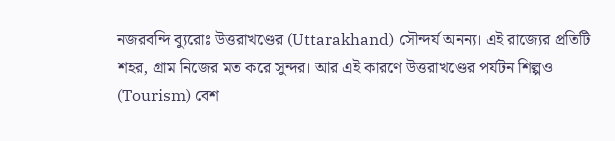নজরবন্দি ব্যুরোঃ উত্তরাখণ্ডের (Uttarakhand) সৌন্দর্য অনন্য। এই রাজ্যের প্রতিটি শহর, গ্রাম নিজের মত করে সুন্দর। আর এই কারণে উত্তরাখণ্ডের পর্যটন শিল্পও (Tourism) বেশ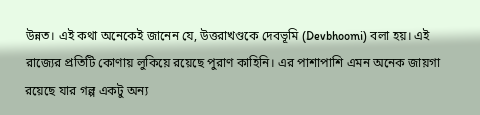উন্নত। এই কথা অনেকেই জানেন যে, উত্তরাখণ্ডকে দেবভূমি (Devbhoomi) বলা হয়। এই রাজ্যের প্রতিটি কোণায় লুকিয়ে রয়েছে পুরাণ কাহিনি। এর পাশাপাশি এমন অনেক জায়গা রয়েছে যার গল্প একটু অন্য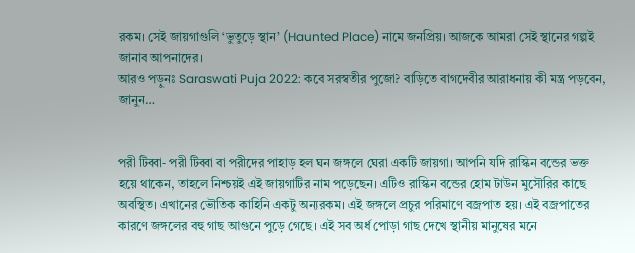রকম। সেই জায়গাগুলি ‘ভুতুড়ে স্থান’ (Haunted Place) নামে জনপ্রিয়। আজকে আমরা সেই স্থানের গল্পই জানাব আপনাদের।
আরও পড়ুনঃ Saraswati Puja 2022: কবে সরস্বতীর পুজো? বাড়িতে বাগদেবীর আরাধনায় কী মন্ত্র পড়বেন, জানুন…


পরী টিব্বা- পরী টিব্বা বা পরীদের পাহাড় হল ঘন জঙ্গলে ঘেরা একটি জায়গা। আপনি যদি রাস্কিন বন্ডের ভক্ত হয়ে থাকেন, তাহলে নিশ্চয়ই এই জায়গাটির নাম পড়েছেন। এটিও রাস্কিন বন্ডের হোম টাউন মুসৌরির কাছে অবস্থিত। এখানের ভৌতিক কাহিনি একটু অন্যরকম। এই জঙ্গলে প্রচুর পরিমাণে বজ্রপাত হয়। এই বজ্রপাতের কারণে জঙ্গলের বহু গাছ আগুনে পুড়ে গেছে। এই সব অর্ধ পোড়া গাছ দেখে স্থানীয় মানুষের মনে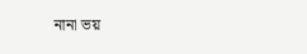নানা ভয়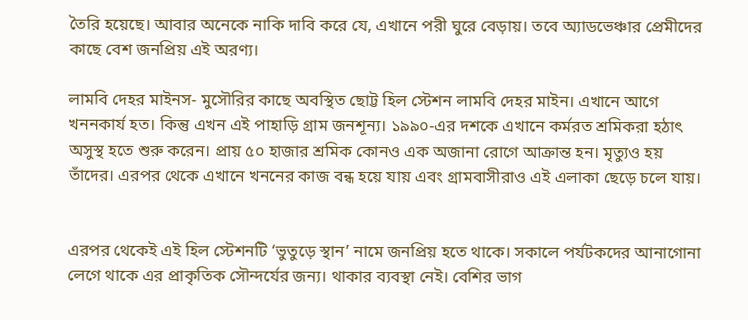তৈরি হয়েছে। আবার অনেকে নাকি দাবি করে যে, এখানে পরী ঘুরে বেড়ায়। তবে অ্যাডভেঞ্চার প্রেমীদের কাছে বেশ জনপ্রিয় এই অরণ্য।

লামবি দেহর মাইনস- মুসৌরির কাছে অবস্থিত ছোট্ট হিল স্টেশন লামবি দেহর মাইন। এখানে আগে খননকার্য হত। কিন্তু এখন এই পাহাড়ি গ্রাম জনশূন্য। ১৯৯০-এর দশকে এখানে কর্মরত শ্রমিকরা হঠাৎ অসুস্থ হতে শুরু করেন। প্রায় ৫০ হাজার শ্রমিক কোনও এক অজানা রোগে আক্রান্ত হন। মৃত্যুও হয় তাঁদের। এরপর থেকে এখানে খননের কাজ বন্ধ হয়ে যায় এবং গ্রামবাসীরাও এই এলাকা ছেড়ে চলে যায়।


এরপর থেকেই এই হিল স্টেশনটি ‘ভুতুড়ে স্থান’ নামে জনপ্রিয় হতে থাকে। সকালে পর্যটকদের আনাগোনা লেগে থাকে এর প্রাকৃতিক সৌন্দর্যের জন্য। থাকার ব্যবস্থা নেই। বেশির ভাগ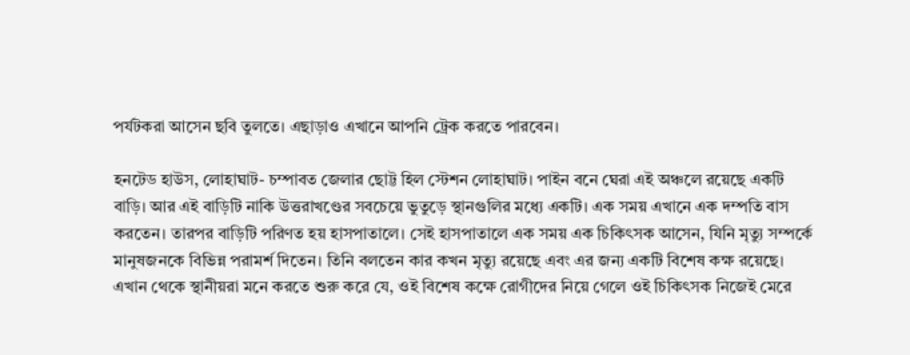পর্যটকরা আসেন ছবি তুলতে। এছাড়াও এখানে আপনি ট্রেক করতে পারবেন।

হনটেড হাউস, লোহাঘাট- চম্পাবত জেলার ছোট্ট হিল স্টেশন লোহাঘাট। পাইন বনে ঘেরা এই অঞ্চলে রয়েছে একটি বাড়ি। আর এই বাড়িটি নাকি উত্তরাখণ্ডের সবচেয়ে ভুতুড়ে স্থানগুলির মধ্যে একটি। এক সময় এখানে এক দম্পতি বাস করতেন। তারপর বাড়িটি পরিণত হয় হাসপাতালে। সেই হাসপাতালে এক সময় এক চিকিৎসক আসেন, যিনি মৃত্যু সম্পর্কে মানুষজনকে বিভিন্ন পরামর্শ দিতেন। তিনি বলতেন কার কখন মৃত্যু রয়েছে এবং এর জন্য একটি বিশেষ কক্ষ রয়েছে। এখান থেকে স্থানীয়রা মনে করতে শুরু করে যে, ওই বিশেষ কক্ষে রোগীদের নিয়ে গেলে ওই চিকিৎসক নিজেই মেরে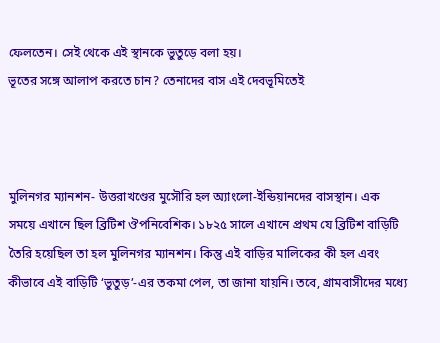ফেলতেন। সেই থেকে এই স্থানকে ভুতুড়ে বলা হয়।
ভূতের সঙ্গে আলাপ করতে চান? তেনাদের বাস এই দেবভূমিতেই



মুলিনগর ম্যানশন- উত্তরাখণ্ডের মুসৌরি হল অ্যাংলো-ইন্ডিয়ানদের বাসস্থান। এক সময়ে এখানে ছিল ব্রিটিশ ঔপনিবেশিক। ১৮২৫ সালে এখানে প্রথম যে ব্রিটিশ বাড়িটি তৈরি হয়েছিল তা হল মুলিনগর ম্যানশন। কিন্তু এই বাড়ির মালিকের কী হল এবং কীভাবে এই বাড়িটি ‘ভুতুড়’-এর তকমা পেল, তা জানা যায়নি। তবে, গ্রামবাসীদের মধ্যে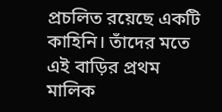প্রচলিত রয়েছে একটি কাহিনি। তাঁদের মতে এই বাড়ির প্রথম মালিক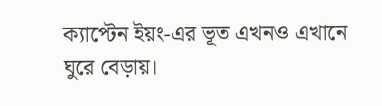ক্যাপ্টেন ইয়ং-এর ভূত এখনও এখানে ঘুরে বেড়ায়।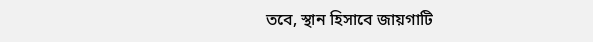তবে, স্থান হিসাবে জায়গাটি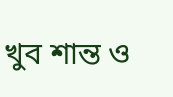খুব শান্ত ও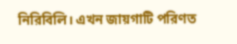নিরিবিলি। এখন জায়গাটি পরিণত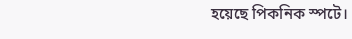হয়েছে পিকনিক স্পটে।